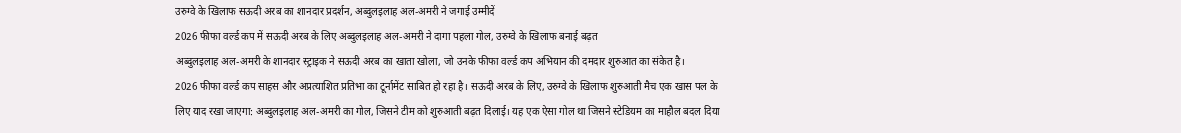उरुग्वे के खिलाफ सऊदी अरब का शानदार प्रदर्शन, अब्दुलइलाह अल-अमरी ने जगाई उम्मीदें
2026 फीफा वर्ल्ड कप में सऊदी अरब के लिए अब्दुलइलाह अल-अमरी ने दागा पहला गोल, उरुग्वे के खिलाफ बनाई बढ़त
अब्दुलइलाह अल-अमरी के शानदार स्ट्राइक ने सऊदी अरब का खाता खोला, जो उनके फीफा वर्ल्ड कप अभियान की दमदार शुरुआत का संकेत है।
2026 फीफा वर्ल्ड कप साहस और अप्रत्याशित प्रतिभा का टूर्नामेंट साबित हो रहा है। सऊदी अरब के लिए, उरुग्वे के खिलाफ शुरुआती मैच एक खास पल के लिए याद रखा जाएगा: अब्दुलइलाह अल-अमरी का गोल, जिसने टीम को शुरुआती बढ़त दिलाई। यह एक ऐसा गोल था जिसने स्टेडियम का माहौल बदल दिया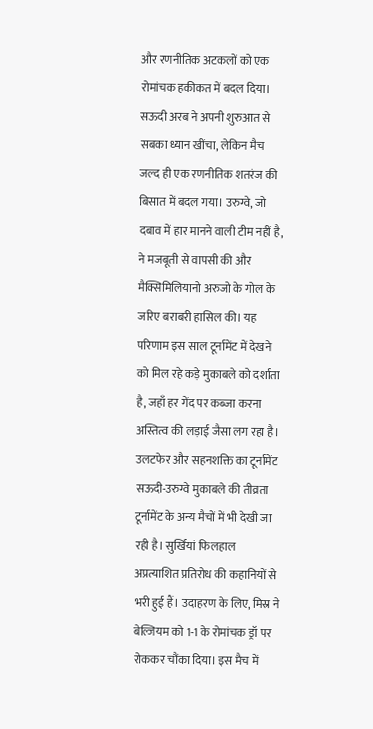और रणनीतिक अटकलों को एक रोमांचक हकीकत में बदल दिया।
सऊदी अरब ने अपनी शुरुआत से सबका ध्यान खींचा, लेकिन मैच जल्द ही एक रणनीतिक शतरंज की बिसात में बदल गया। उरुग्वे, जो दबाव में हार मानने वाली टीम नहीं है, ने मजबूती से वापसी की और मैक्सिमिलियानो अरुजो के गोल के जरिए बराबरी हासिल की। यह परिणाम इस साल टूर्नामेंट में देखने को मिल रहे कड़े मुकाबले को दर्शाता है, जहाँ हर गेंद पर कब्जा करना अस्तित्व की लड़ाई जैसा लग रहा है।
उलटफेर और सहनशक्ति का टूर्नामेंट
सऊदी-उरुग्वे मुकाबले की तीव्रता टूर्नामेंट के अन्य मैचों में भी देखी जा रही है। सुर्खियां फिलहाल अप्रत्याशित प्रतिरोध की कहानियों से भरी हुई हैं। उदाहरण के लिए, मिस्र ने बेल्जियम को 1-1 के रोमांचक ड्रॉ पर रोककर चौंका दिया। इस मैच में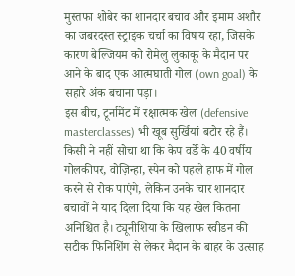मुस्तफा शोबेर का शानदार बचाव और इमाम अशौर का जबरदस्त स्ट्राइक चर्चा का विषय रहा, जिसके कारण बेल्जियम को रोमेलु लुकाकू के मैदान पर आने के बाद एक आत्मघाती गोल (own goal) के सहारे अंक बचाना पड़ा।
इस बीच, टूर्नामेंट में रक्षात्मक खेल (defensive masterclasses) भी खूब सुर्खियां बटोर रहे हैं। किसी ने नहीं सोचा था कि केप वर्डे के 40 वर्षीय गोलकीपर, वोज़िन्हा, स्पेन को पहले हाफ में गोल करने से रोक पाएंगे, लेकिन उनके चार शानदार बचावों ने याद दिला दिया कि यह खेल कितना अनिश्चित है। ट्यूनीशिया के खिलाफ स्वीडन की सटीक फिनिशिंग से लेकर मैदान के बाहर के उत्साह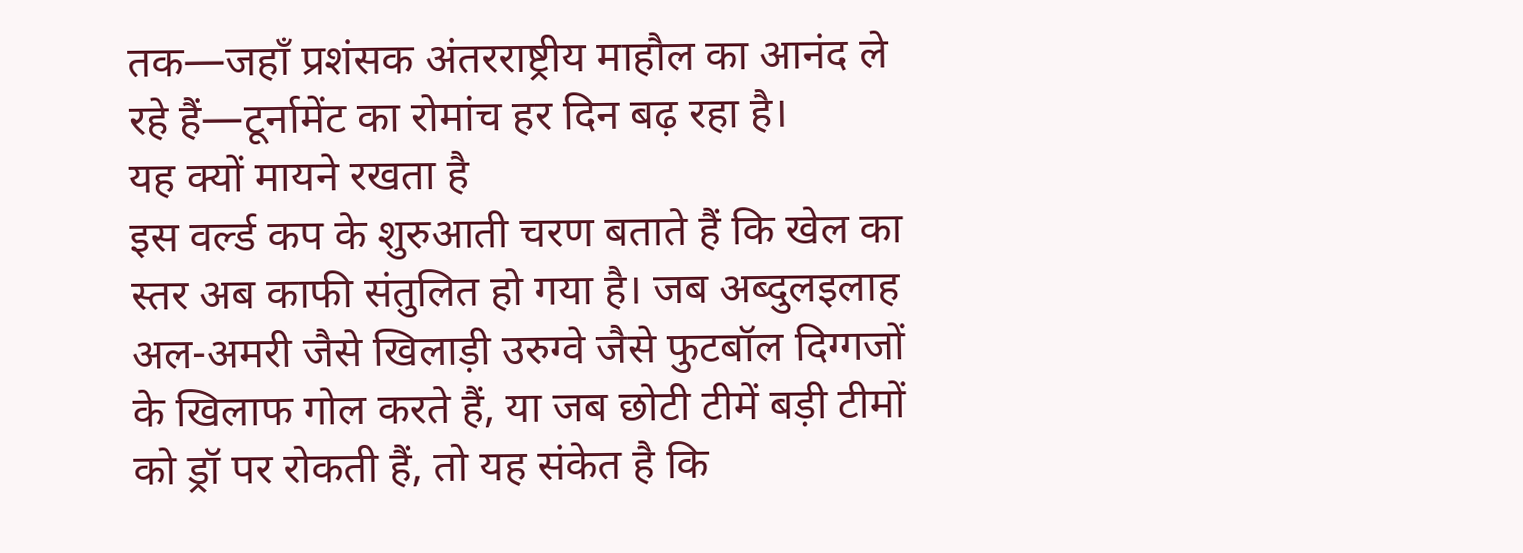तक—जहाँ प्रशंसक अंतरराष्ट्रीय माहौल का आनंद ले रहे हैं—टूर्नामेंट का रोमांच हर दिन बढ़ रहा है।
यह क्यों मायने रखता है
इस वर्ल्ड कप के शुरुआती चरण बताते हैं कि खेल का स्तर अब काफी संतुलित हो गया है। जब अब्दुलइलाह अल-अमरी जैसे खिलाड़ी उरुग्वे जैसे फुटबॉल दिग्गजों के खिलाफ गोल करते हैं, या जब छोटी टीमें बड़ी टीमों को ड्रॉ पर रोकती हैं, तो यह संकेत है कि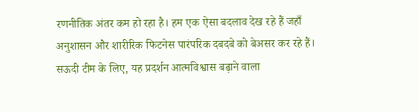रणनीतिक अंतर कम हो रहा है। हम एक ऐसा बदलाव देख रहे हैं जहाँ अनुशासन और शारीरिक फिटनेस पारंपरिक दबदबे को बेअसर कर रहे हैं।
सऊदी टीम के लिए, यह प्रदर्शन आत्मविश्वास बढ़ाने वाला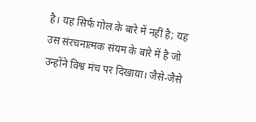है। यह सिर्फ गोल के बारे में नहीं है; यह उस संरचनात्मक संयम के बारे में है जो उन्होंने विश्व मंच पर दिखाया। जैसे-जैसे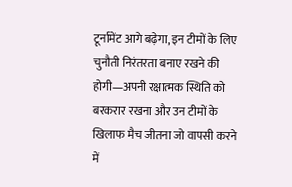टूर्नामेंट आगे बढ़ेगा, इन टीमों के लिए चुनौती निरंतरता बनाए रखने की होगी—अपनी रक्षात्मक स्थिति को बरकरार रखना और उन टीमों के खिलाफ मैच जीतना जो वापसी करने में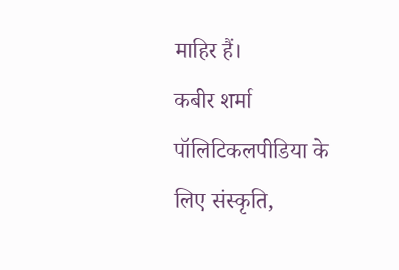माहिर हैं।
कबीर शर्मा पॉलिटिकलपीडिया के लिए संस्कृति,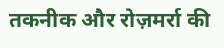तकनीक और रोज़मर्रा की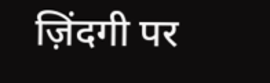ज़िंदगी पर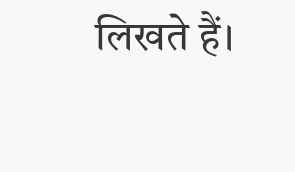लिखते हैं।